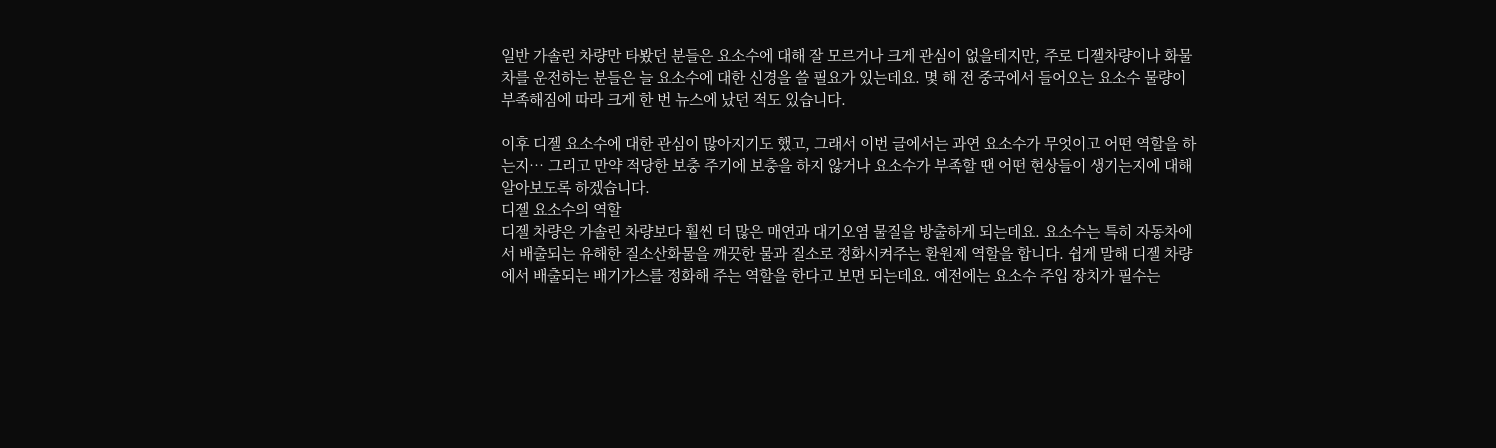일반 가솔린 차량만 타봤던 분들은 요소수에 대해 잘 모르거나 크게 관심이 없을테지만, 주로 디젤차량이나 화물차를 운전하는 분들은 늘 요소수에 대한 신경을 쓸 필요가 있는데요. 몇 해 전 중국에서 들어오는 요소수 물량이 부족해짐에 따라 크게 한 번 뉴스에 났던 적도 있습니다.

이후 디젤 요소수에 대한 관심이 많아지기도 했고, 그래서 이번 글에서는 과연 요소수가 무엇이고 어떤 역할을 하는지… 그리고 만약 적당한 보충 주기에 보충을 하지 않거나 요소수가 부족할 땐 어떤 현상들이 생기는지에 대해 알아보도록 하겠습니다.
디젤 요소수의 역할
디젤 차량은 가솔린 차량보다 훨씬 더 많은 매연과 대기오염 물질을 방출하게 되는데요. 요소수는 특히 자동차에서 배출되는 유해한 질소산화물을 깨끗한 물과 질소로 정화시켜주는 환원제 역할을 합니다. 쉽게 말해 디젤 차량에서 배출되는 배기가스를 정화해 주는 역할을 한다고 보면 되는데요. 예전에는 요소수 주입 장치가 필수는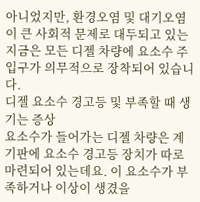아니었지만, 환경오염 및 대기오염이 큰 사회적 문제로 대두되고 있는 지금은 모든 디젤 차량에 요소수 주입구가 의무적으로 장착되어 있습니다.
디젤 요소수 경고등 및 부족할 때 생기는 증상
요소수가 들어가는 디젤 차량은 계기판에 요소수 경고등 장치가 따로 마련되어 있는데요. 이 요소수가 부족하거나 이상이 생겼을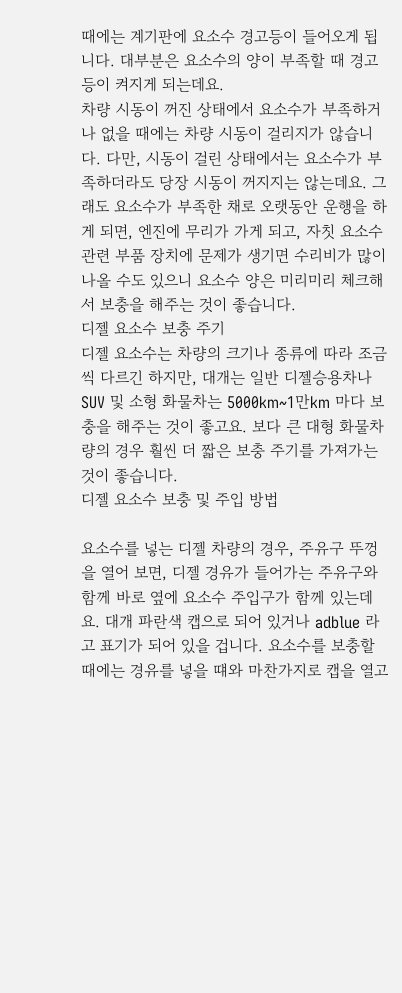때에는 계기판에 요소수 경고등이 들어오게 됩니다. 대부분은 요소수의 양이 부족할 때 경고등이 켜지게 되는데요.
차량 시동이 꺼진 상태에서 요소수가 부족하거나 없을 때에는 차량 시동이 걸리지가 않습니다. 다만, 시동이 걸린 상태에서는 요소수가 부족하더라도 당장 시동이 꺼지지는 않는데요. 그래도 요소수가 부족한 채로 오랫동안 운행을 하게 되면, 엔진에 무리가 가게 되고, 자칫 요소수 관련 부품 장치에 문제가 생기면 수리비가 많이 나올 수도 있으니 요소수 양은 미리미리 체크해서 보충을 해주는 것이 좋습니다.
디젤 요소수 보충 주기
디젤 요소수는 차량의 크기나 종류에 따라 조금씩 다르긴 하지만, 대개는 일반 디젤승용차나 SUV 및 소형 화물차는 5000km~1만km 마다 보충을 해주는 것이 좋고요. 보다 큰 대형 화물차량의 경우 훨씬 더 짧은 보충 주기를 가져가는 것이 좋습니다.
디젤 요소수 보충 및 주입 방법

요소수를 넣는 디젤 차량의 경우, 주유구 뚜껑을 열어 보면, 디젤 경유가 들어가는 주유구와 함께 바로 옆에 요소수 주입구가 함께 있는데요. 대개 파란색 캡으로 되어 있거나 adblue 라고 표기가 되어 있을 겁니다. 요소수를 보충할 때에는 경유를 넣을 떄와 마찬가지로 캡을 열고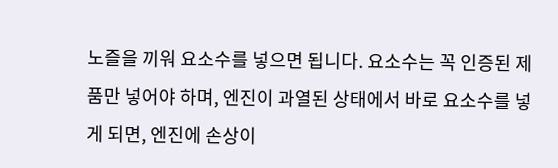노즐을 끼워 요소수를 넣으면 됩니다. 요소수는 꼭 인증된 제품만 넣어야 하며, 엔진이 과열된 상태에서 바로 요소수를 넣게 되면, 엔진에 손상이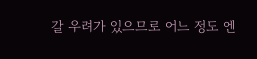갈 우려가 있으므로 어느 정도 엔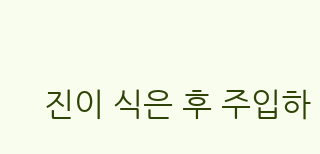진이 식은 후 주입하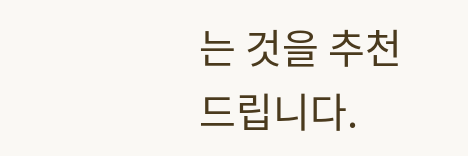는 것을 추천 드립니다.